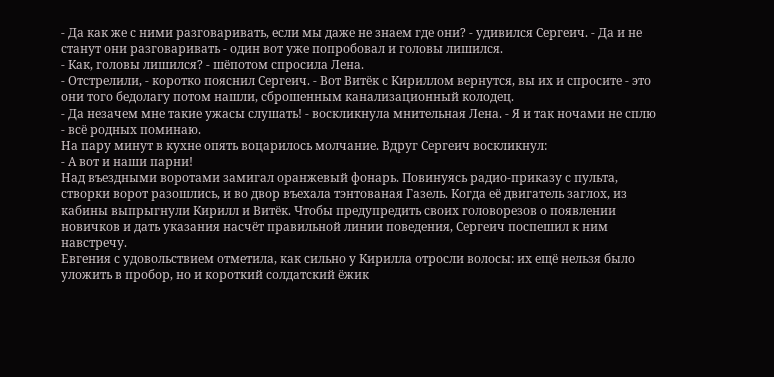- Да как же с ними разговаривать, если мы даже не знаем где они? - удивился Сергеич. - Да и не станут они разговаривать - один вот уже попробовал и головы лишился.
- Как, головы лишился? - шёпотом спросила Лена.
- Отстрелили, - коротко пояснил Сергеич. - Вот Витёк с Кириллом вернутся, вы их и спросите - это они того бедолагу потом нашли, сброшенным канализационный колодец.
- Да незачем мне такие ужасы слушать! - воскликнула мнительная Лена. - Я и так ночами не сплю - всё родных поминаю.
На пару минут в кухне опять воцарилось молчание. Вдруг Сергеич воскликнул:
- А вот и наши парни!
Над въездными воротами замигал оранжевый фонарь. Повинуясь радио-приказу с пульта, створки ворот разошлись, и во двор въехала тэнтованая Газель. Когда её двигатель заглох, из кабины выпрыгнули Кирилл и Витёк. Чтобы предупредить своих головорезов о появлении новичков и дать указания насчёт правильной линии поведения, Сергеич поспешил к ним навстречу.
Евгения с удовольствием отметила, как сильно у Кирилла отросли волосы: их ещё нельзя было уложить в пробор, но и короткий солдатский ёжик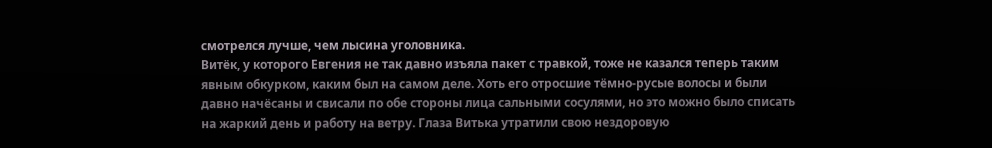смотрелся лучше, чем лысина уголовника.
Витёк, у которого Евгения не так давно изъяла пакет с травкой, тоже не казался теперь таким явным обкурком, каким был на самом деле. Хоть его отросшие тёмно-русые волосы и были давно начёсаны и свисали по обе стороны лица сальными сосулями, но это можно было списать на жаркий день и работу на ветру. Глаза Витька утратили свою нездоровую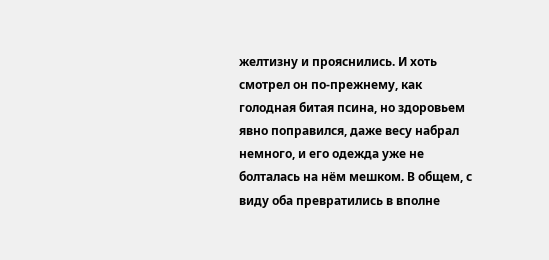желтизну и прояснились. И хоть смотрел он по-прежнему, как голодная битая псина, но здоровьем явно поправился, даже весу набрал немного, и его одежда уже не болталась на нём мешком. В общем, с виду оба превратились в вполне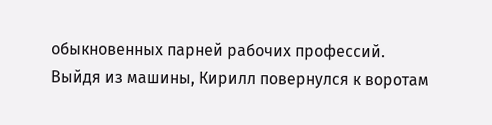обыкновенных парней рабочих профессий.
Выйдя из машины, Кирилл повернулся к воротам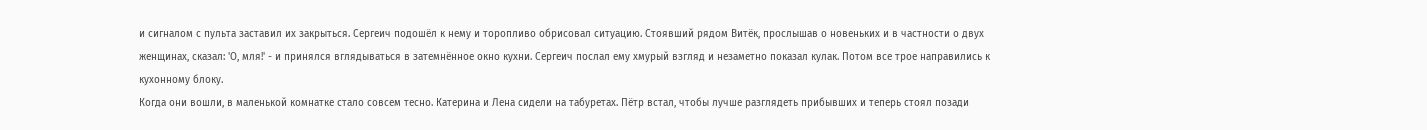и сигналом с пульта заставил их закрыться. Сергеич подошёл к нему и торопливо обрисовал ситуацию. Стоявший рядом Витёк, прослышав о новеньких и в частности о двух женщинах, сказал: 'О, мля!' - и принялся вглядываться в затемнённое окно кухни. Сергеич послал ему хмурый взгляд и незаметно показал кулак. Потом все трое направились к кухонному блоку.
Когда они вошли, в маленькой комнатке стало совсем тесно. Катерина и Лена сидели на табуретах. Пётр встал, чтобы лучше разглядеть прибывших и теперь стоял позади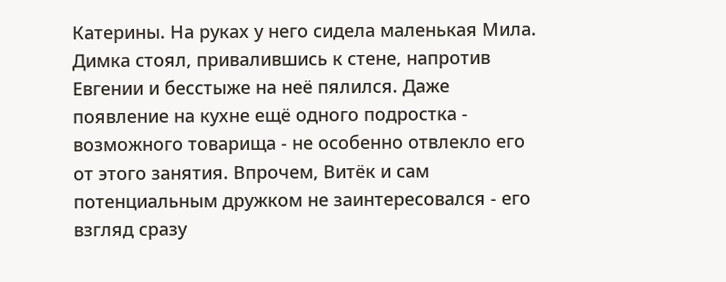Катерины. На руках у него сидела маленькая Мила. Димка стоял, привалившись к стене, напротив Евгении и бесстыже на неё пялился. Даже появление на кухне ещё одного подростка - возможного товарища - не особенно отвлекло его от этого занятия. Впрочем, Витёк и сам потенциальным дружком не заинтересовался - его взгляд сразу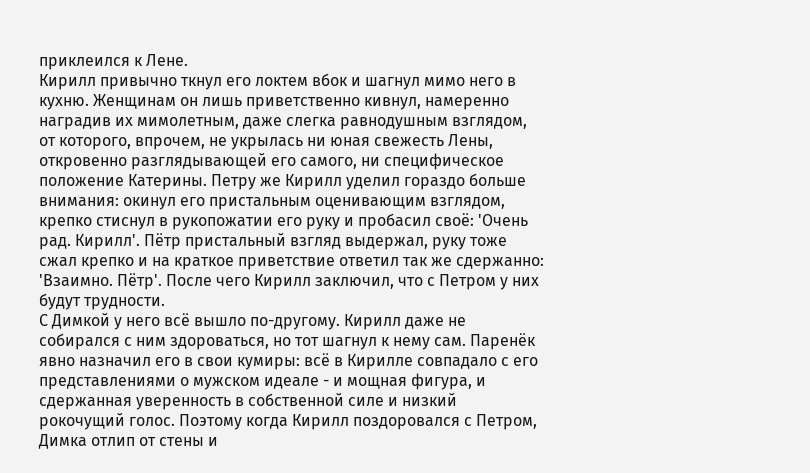приклеился к Лене.
Кирилл привычно ткнул его локтем вбок и шагнул мимо него в кухню. Женщинам он лишь приветственно кивнул, намеренно наградив их мимолетным, даже слегка равнодушным взглядом, от которого, впрочем, не укрылась ни юная свежесть Лены, откровенно разглядывающей его самого, ни специфическое положение Катерины. Петру же Кирилл уделил гораздо больше внимания: окинул его пристальным оценивающим взглядом, крепко стиснул в рукопожатии его руку и пробасил своё: 'Очень рад. Кирилл'. Пётр пристальный взгляд выдержал, руку тоже сжал крепко и на краткое приветствие ответил так же сдержанно: 'Взаимно. Пётр'. После чего Кирилл заключил, что с Петром у них будут трудности.
С Димкой у него всё вышло по-другому. Кирилл даже не собирался с ним здороваться, но тот шагнул к нему сам. Паренёк явно назначил его в свои кумиры: всё в Кирилле совпадало с его представлениями о мужском идеале - и мощная фигура, и сдержанная уверенность в собственной силе и низкий рокочущий голос. Поэтому когда Кирилл поздоровался с Петром, Димка отлип от стены и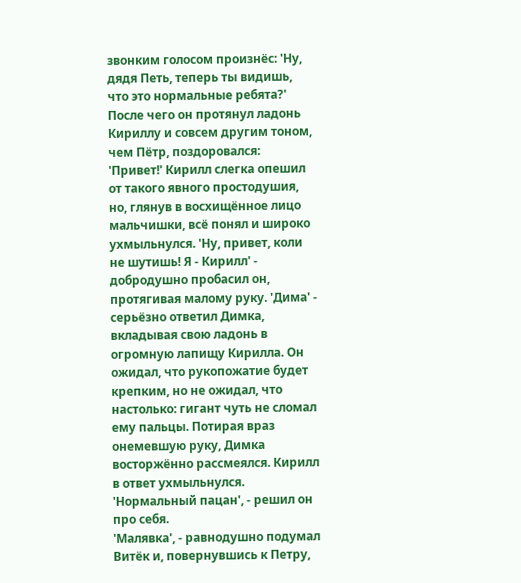звонким голосом произнёс: 'Ну, дядя Петь, теперь ты видишь, что это нормальные ребята?' После чего он протянул ладонь Кириллу и совсем другим тоном, чем Пётр, поздоровался: 'Привет!' Кирилл слегка опешил от такого явного простодушия, но, глянув в восхищённое лицо мальчишки, всё понял и широко ухмыльнулся. 'Ну, привет, коли не шутишь! Я - Кирилл' - добродушно пробасил он, протягивая малому руку. 'Дима' - серьёзно ответил Димка, вкладывая свою ладонь в огромную лапищу Кирилла. Он ожидал, что рукопожатие будет крепким, но не ожидал, что настолько: гигант чуть не сломал ему пальцы. Потирая враз онемевшую руку, Димка восторжённо рассмеялся. Кирилл в ответ ухмыльнулся. 'Нормальный пацан', - решил он про себя.
'Малявка', - равнодушно подумал Витёк и, повернувшись к Петру,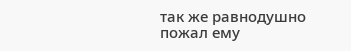так же равнодушно пожал ему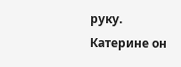руку. Катерине он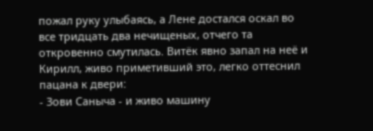пожал руку улыбаясь, а Лене достался оскал во все тридцать два нечищеных, отчего та откровенно смутилась. Витёк явно запал на неё и Кирилл, живо приметивший это, легко оттеснил пацана к двери:
- Зови Саныча - и живо машину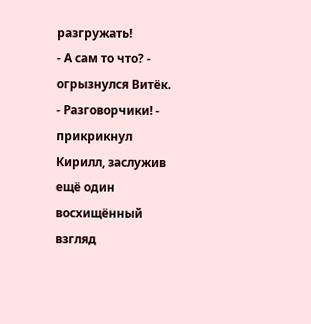разгружать!
- А сам то что? - огрызнулся Витёк.
- Разговорчики! - прикрикнул Кирилл, заслужив ещё один восхищённый взгляд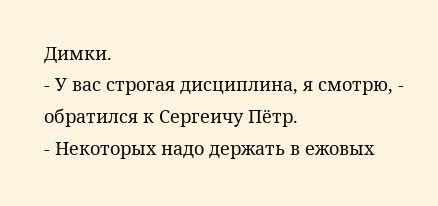Димки.
- У вас строгая дисциплина, я смотрю, - обратился к Сергеичу Пётр.
- Некоторых надо держать в ежовых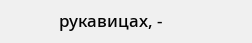рукавицах, -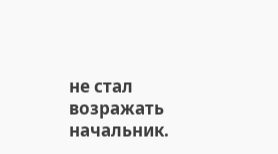не стал возражать начальник.